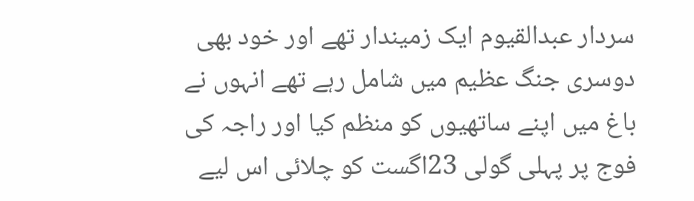سردار عبدالقیوم ایک زمیندار تھے اور خود بھی دوسری جنگ عظیم میں شامل رہے تھے انہوں نے باغ میں اپنے ساتھیوں کو منظم کیا اور راجہ کی فوج پر پہلی گولی 23اگست کو چلائی اس لیے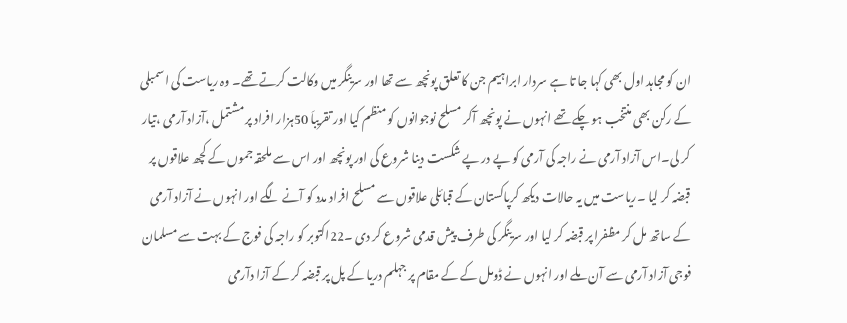ان کو مجاہد اول بھی کہا جا تا ہے سردار ابراہیم جن کا تعلق پونچھ سے تھا اور سرینگر میں وکالت کرتے تھے۔ وہ ریاست کی اسمبلی کے رکن بھی منتخب ہو چکے تھے انہوں نے پونچھ آکر مسلح نوجوانوں کو منظم کیا اور تقریباَ 50ہزار افراد پر مشتمل ،آزاد آرمی ،تیار کر لی۔اس آزاد آرمی نے راجہ کی آرمی کو پے در پے شکست دینا شروع کی اور پونچھ اور اس سے ملحقہ جموں کے کچھ علاقوں پر قبضہ کر لیا ۔ریاست میں یہ حالات دیکھ کرپاکستان کے قبائلی علاقوں سے مسلح افراد مدد کو آنے لگے اور انہوں نے آزاد آرمی کے ساتھ مل کر مظفرا پر قبضہ کر لیا اور سرینگر کی طرف پیش قدمی شروع کر دی ۔22اکتوبر کو راجہ کی فوج کے بہت سے مسلمان فوجی آزاد آرمی سے آن ملے اور انہوں نے ڈومل کے کے مقام پر جہلم دریا کے پل پر قبضہ کر کے آزا دآرمی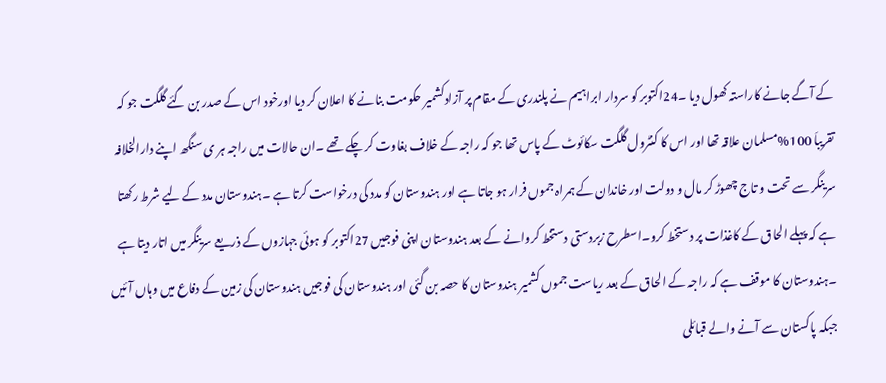کے آگے جانے کاراستہ کھول دیا ۔24اکتوبر کو سردار ابراہیم نے پلندری کے مقام پر آزادکشمیر حکومت بنانے کا اعلان کر دیا اورخود اس کے صدر بن گئے گلگت جو کہ تقریباَ 100%مسلمان علاقہ تھا اور اس کا کنٹرول گلگت سکائوٹ کے پاس تھا جو کہ راجہ کے خلاف بغاوت کر چکے تھے ۔ان حالات میں راجہ ہر ی سنگھ اپنے دارالخلافہ سرینگر سے تحت و تاج چھوڑ کر مال و دولت اور خاندان کے ہمراہ جموں فرار ہو جاتا ہے اور ہندوستان کو مدد کی درخواست کرتا ہے ۔ہندوستان مدد کے لیے شرط رکھتا ہے کہ پہلے الحاق کے کاغذات پر دستخط کرو۔اسطرح زبردستی دستخط کروانے کے بعد ہندوستان اپنی فوجیں 27اکتوبر کو ہوئی جہازوں کے ذریعے سرینگر میں اتار دیتا ہے ۔ہندوستان کا موقف ہے کہ راجہ کے الحاق کے بعد ریاست جموں کشمیر ہندوستان کا حصہ بن گئی اور ہندوستان کی فوجیں ہندوستان کی زمین کے دفاع میں وہاں آئیں جبکہ پاکستان سے آنے والے قبائلی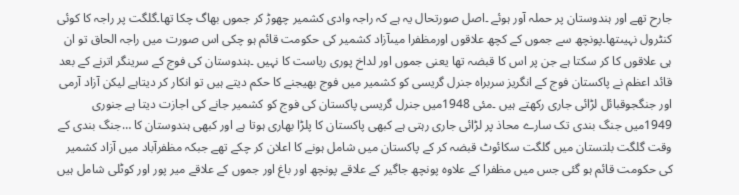جارح تھے اور ہندوستان پر حملہ آور ہوئے ۔اصل صورتحال یہ ہے کہ راجہ وادی کشمیر چھوڑ کر جموں بھاگ چکا تھا۔گلگت پر راجہ کا کوئی کنٹرول نہیںتھا۔پونچھ سے جموں کے کچھ علاقوں اورمظفرا میںآزاد کشمیر کی حکومت قائم ہو چکی اس صورت میں راجہ الحاق تو ان ہی علاقوں کا کر سکتا ہے جن پر اس کا قبضہ تھا یعنی جموں اور لداخ پوری ریاست کا نہیں ۔ہندوستان کی فوج کے سرینگر اترنے کے بعد قائد اعظم نے پاکستان فوج کے انگریز سربراہ جنرل گریسی کو کشمیر میں فوج بھیجنے کا حکم دیتے ہیں تو انکار کر دیتاہے لیکن آزاد آرمی اور جنگجوقبائل لڑائی جاری رکھتے ہیں ۔مئی 1948میں جنرل گریسی پاکستان کی فوج کو کشمیر جانے کی اجازت دیتا ہے جنوری 1949میں جنگ بندی تک سارے محاذ پر لڑائی جاری رہتی ہے کبھی پاکستان کا پلڑا بھاری ہوتا ہے اور کبھی ہندوستان کا …جنگ بندی کے وقت گلگت بلتستان میں گلگت سکائوٹ قبضہ کر کے پاکستان میں شامل ہونے کا اعلان کر چکے تھے جبکہ مظفرآباد میں آزاد کشمیر کی حکومت قائم ہو گئی جس میں مظفرا کے علاوہ پونچھ جاگیر کے علاقے پونچھ اور باغ اور جموں کے علاقے میر پور اور کوٹلی شامل ہیں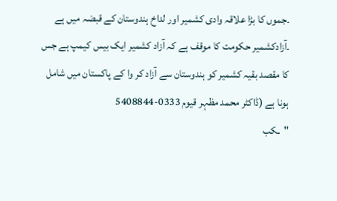۔جموں کا بڑا علاقہ وادی کشمیر اور لداخ ہندوستان کے قبضہ میں ہے ۔آزادکشمیر حکومت کا موقف ہے کہ آزاد کشمیر ایک بیس کیمپ ہے جس کا مقصد بقیہ کشمیر کو ہندوستان سے آزاد کر وا کے پاکستان میں شامل ہونا ہے (ڈاکٹر محمد مظہر قیوم 0333-5408844
"ـکب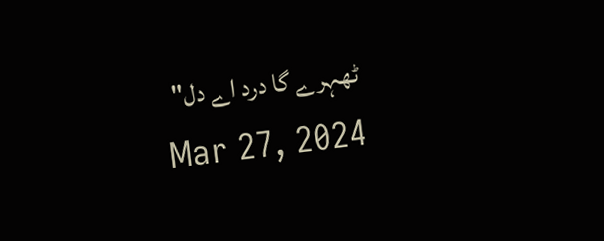ٹھہرے گا درد اے دل"
Mar 27, 2024